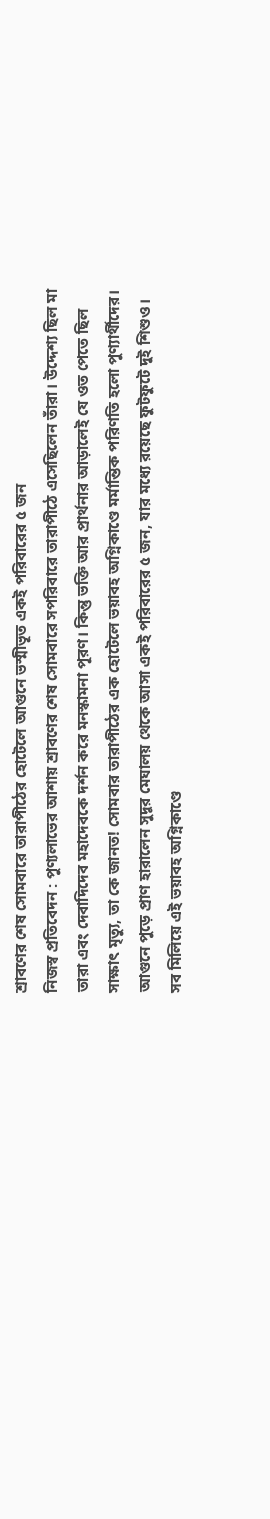শ্রাবণের শেষ সোমবারে তারাপীঠের হোটেলে আগুনে ভস্মীভূত একই পরিবারের ৫ জন
নিজস্ব প্রতিবেদন : পুণ্যলাভের আশায় শ্রাবণের শেষ সোমবারে সপরিবারে তারাপীঠে এসেছিলেন তাঁরা। উদ্দেশ্য ছিল মা তারা এবং দেবাদিদেব মহাদেবকে দর্শন করে মনস্কামনা পূরণ। কিন্তু ভক্তি আর প্রার্থনার আড়ালেই যে ওত পেতে ছিল সাক্ষাৎ মৃত্যু, তা কে জানত! সোমবার তারাপীঠের এক হোটেলে ভয়াবহ অগ্নিকাণ্ডে মর্মান্তিক পরিণতি হলো পুণ্যার্থীদের। আগুনে পুড়ে প্রাণ হারালেন সুদূর মেঘালয় থেকে আসা একই পরিবারের ৫ জন, যার মধ্যে রয়েছে ফুটফুটে দুই শিশুও। সব মিলিয়ে এই ভয়াবহ অগ্নিকাণ্ডে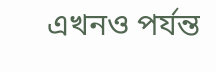এখনও পর্যন্ত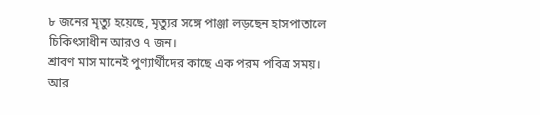৮ জনের মৃত্যু হয়েছে, মৃত্যুর সঙ্গে পাঞ্জা লড়ছেন হাসপাতালে চিকিৎসাধীন আরও ৭ জন।
শ্রাবণ মাস মানেই পুণ্যার্থীদের কাছে এক পরম পবিত্র সময়। আর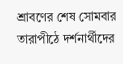শ্রাবণের শেষ সোমবার তারাপীঠে দর্শনার্থীদের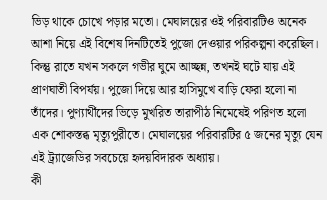ভিড় থাকে চোখে পড়ার মতো। মেঘালয়ের ওই পরিবারটিও অনেক আশা নিয়ে এই বিশেষ দিনটিতেই পুজো দেওয়ার পরিকল্পনা করেছিল। কিন্তু রাতে যখন সকলে গভীর ঘুমে আচ্ছন্ন, তখনই ঘটে যায় এই প্রাণঘাতী বিপর্যয়। পুজো দিয়ে আর হাসিমুখে বাড়ি ফেরা হলো না তাঁদের। পুণ্যার্থীদের ভিড়ে মুখরিত তারাপীঠ নিমেষেই পরিণত হলো এক শোকস্তব্ধ মৃত্যুপুরীতে। মেঘালয়ের পরিবারটির ৫ জনের মৃত্যু যেন এই ট্র্যাজেডির সবচেয়ে হৃদয়বিদারক অধ্যায়।
কী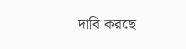দাবি করছে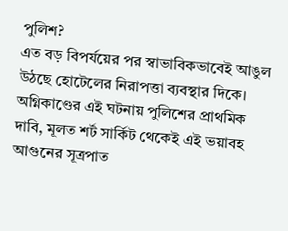পুলিশ?
এত বড় বিপর্যয়ের পর স্বাভাবিকভাবেই আঙুল উঠছে হোটেলের নিরাপত্তা ব্যবস্থার দিকে। অগ্নিকাণ্ডের এই ঘটনায় পুলিশের প্রাথমিক দাবি, মূলত শর্ট সার্কিট থেকেই এই ভয়াবহ আগুনের সূত্রপাত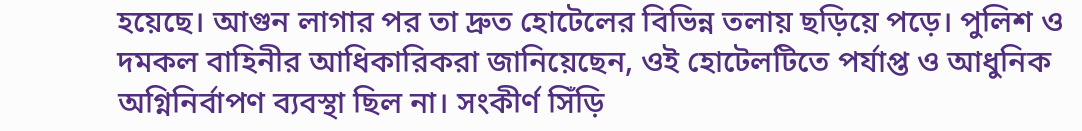হয়েছে। আগুন লাগার পর তা দ্রুত হোটেলের বিভিন্ন তলায় ছড়িয়ে পড়ে। পুলিশ ও দমকল বাহিনীর আধিকারিকরা জানিয়েছেন, ওই হোটেলটিতে পর্যাপ্ত ও আধুনিক অগ্নিনির্বাপণ ব্যবস্থা ছিল না। সংকীর্ণ সিঁড়ি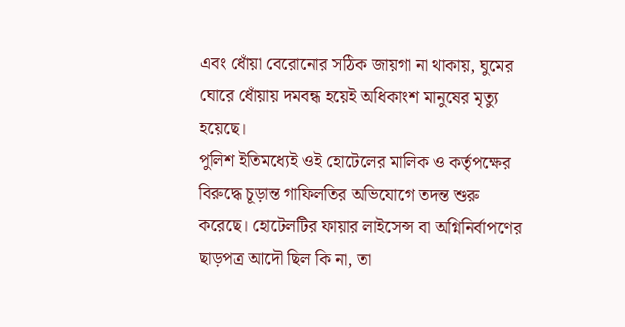এবং ধোঁয়া বেরোনোর সঠিক জায়গা না থাকায়, ঘুমের ঘোরে ধোঁয়ায় দমবন্ধ হয়েই অধিকাংশ মানুষের মৃত্যু হয়েছে।
পুলিশ ইতিমধ্যেই ওই হোটেলের মালিক ও কর্তৃপক্ষের বিরুদ্ধে চূড়ান্ত গাফিলতির অভিযোগে তদন্ত শুরু করেছে। হোটেলটির ফায়ার লাইসেন্স বা অগ্নিনির্বাপণের ছাড়পত্র আদৌ ছিল কি না, তা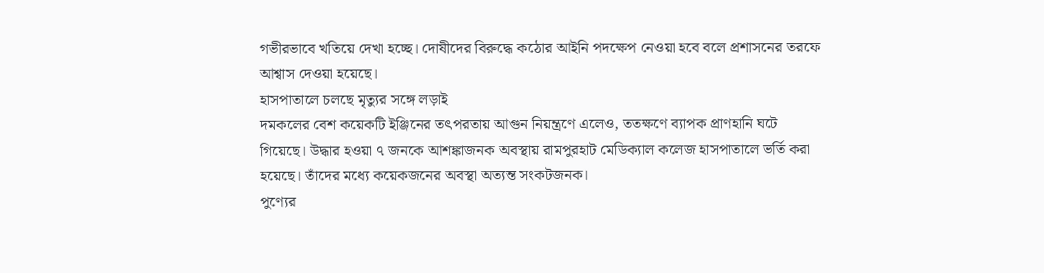গভীরভাবে খতিয়ে দেখা হচ্ছে। দোষীদের বিরুদ্ধে কঠোর আইনি পদক্ষেপ নেওয়া হবে বলে প্রশাসনের তরফে আশ্বাস দেওয়া হয়েছে।
হাসপাতালে চলছে মৃত্যুর সঙ্গে লড়াই
দমকলের বেশ কয়েকটি ইঞ্জিনের তৎপরতায় আগুন নিয়ন্ত্রণে এলেও, ততক্ষণে ব্যাপক প্রাণহানি ঘটে গিয়েছে। উদ্ধার হওয়া ৭ জনকে আশঙ্কাজনক অবস্থায় রামপুরহাট মেডিক্যাল কলেজ হাসপাতালে ভর্তি করা হয়েছে। তাঁদের মধ্যে কয়েকজনের অবস্থা অত্যন্ত সংকটজনক।
পুণ্যের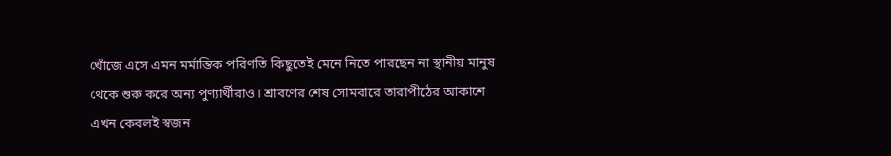খোঁজে এসে এমন মর্মান্তিক পরিণতি কিছুতেই মেনে নিতে পারছেন না স্থানীয় মানুষ থেকে শুরু করে অন্য পুণ্যার্থীরাও। শ্রাবণের শেষ সোমবারে তারাপীঠের আকাশে এখন কেবলই স্বজন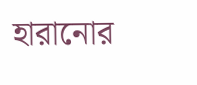হারানোর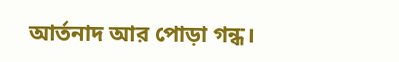আর্তনাদ আর পোড়া গন্ধ।